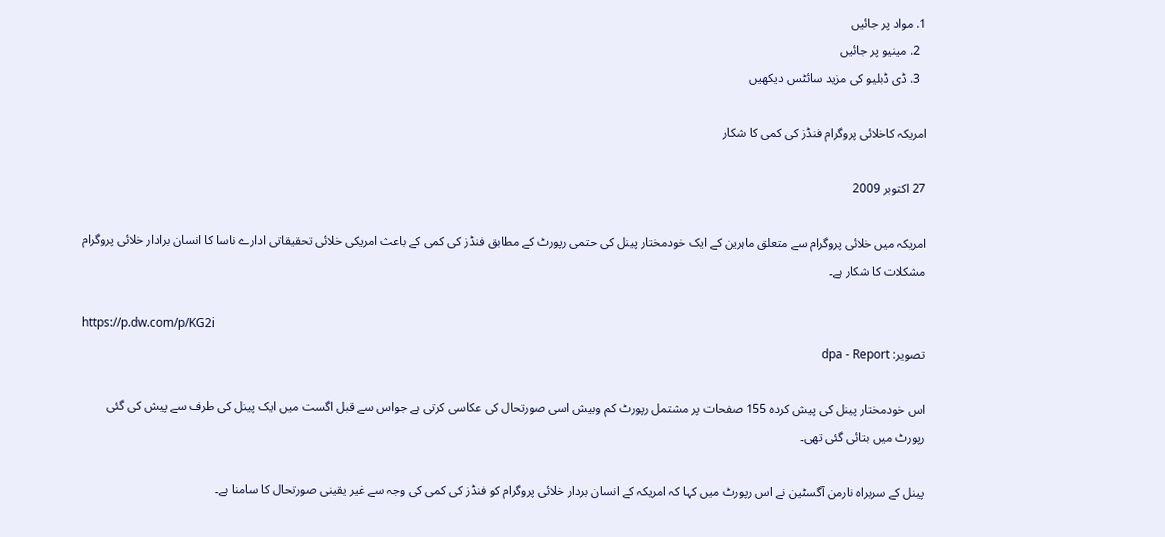1. مواد پر جائیں
  2. مینیو پر جائیں
  3. ڈی ڈبلیو کی مزید سائٹس دیکھیں

امریکہ کاخلائی پروگرام فنڈز کی کمی کا شکار

27 اکتوبر 2009

امریکہ میں خلائی پروگرام سے متعلق ماہرین کے ایک خودمختار پینل کی حتمی رپورٹ کے مطابق فنڈز کی کمی کے باعث امریکی خلائی تحقیقاتی ادارے ناسا کا انسان برادار خلائی پروگرام مشکلات کا شکار ہے۔

https://p.dw.com/p/KG2i
تصویر: dpa - Report

اس خودمختار پینل کی پیش کردہ 155 صفحات پر مشتمل رپورٹ کم وبیش اسی صورتحال کی عکاسی کرتی ہے جواس سے قبل اگست میں ایک پینل کی طرف سے پیش کی گئی رپورٹ میں بتائی گئی تھی۔

پینل کے سربراہ نارمن آگسٹین نے اس رپورٹ میں کہا کہ امریکہ کے انسان بردار خلائی پروگرام کو فنڈز کی کمی کی وجہ سے غیر یقینی صورتحال کا سامنا ہے۔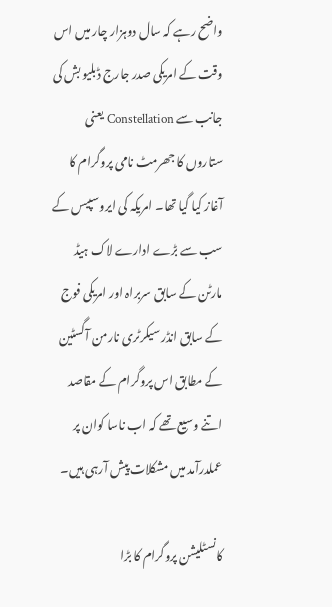واضح رہے کہ سال دوہزار چار میں اس وقت کے امریکی صدر جارج ڈبلیو بش کی جانب سے Constellation یعنی ستاروں کا جھرمٹ نامی پروگرام کا آغاز کیا گیا تھا۔ امریکہ کی ایروسپیس کے سب سے بڑے ادارے لاک ہیڈ مارٹن کے سابق سربراہ اور امریکی فوج کے سابق انڈر سیکرٹری نارمن آگسٹین کے مطابق اس پروگرام کے مقاصد اتنے وسیع تھے کہ اب ناسا کوان پر عملدرآمد میں مشکلات پیش آرہی ہیں۔

کانسٹلیشن پروگرام کا بڑا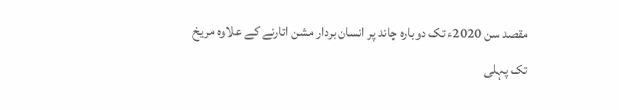مقصد سن 2020ء تک دوبارہ چاند پر انسان بردار مشن اتارنے کے علاوہ مریخ تک پہلی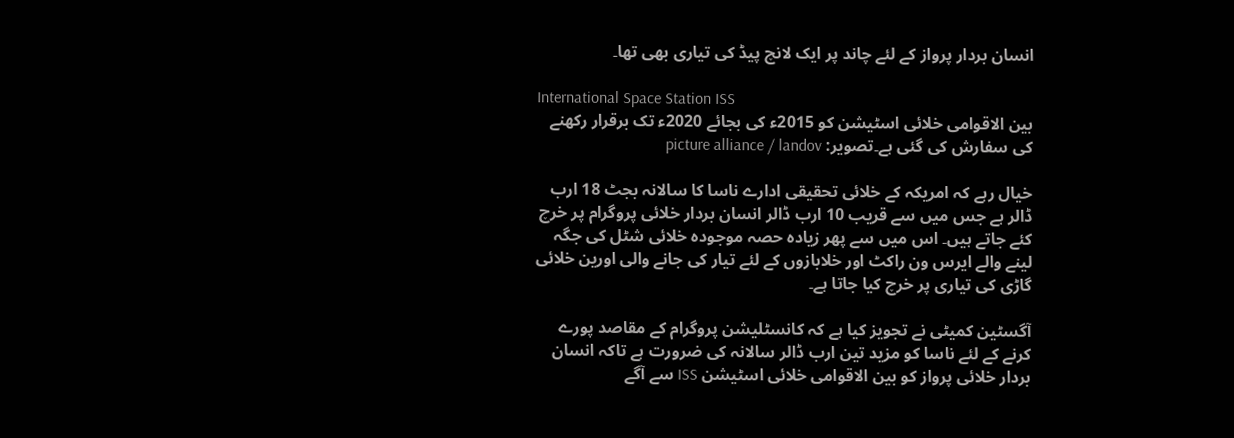انسان بردار پرواز کے لئے چاند پر ایک لانچ پیڈ کی تیاری بھی تھا۔

International Space Station ISS
بین الاقوامی خلائی اسٹیشن کو 2015ء کی بجائے 2020ء تک برقرار رکھنے کی سفارش کی گئی ہے۔تصویر: picture alliance / landov

خیال رہے کہ امریکہ کے خلائی تحقیقی ادارے ناسا کا سالانہ بجٹ 18 ارب ڈالر ہے جس میں سے قریب 10 ارب ڈالر انسان بردار خلائی پروگرام پر خرچ کئے جاتے ہیں۔ اس میں سے پھر زیادہ حصہ موجودہ خلائی شٹل کی جگہ لینے والے ایرس ون راکٹ اور خلابازوں کے لئے تیار کی جانے والی اورین خلائی گاڑی کی تیاری پر خرچ کیا جاتا ہے۔

آگسٹین کمیٹی نے تجویز کیا ہے کہ کانسٹلیشن پروگرام کے مقاصد پورے کرنے کے لئے ناسا کو مزید تین ارب ڈالر سالانہ کی ضرورت ہے تاکہ انسان بردار خلائی پرواز کو بین الاقوامی خلائی اسٹیشن ISS سے آگے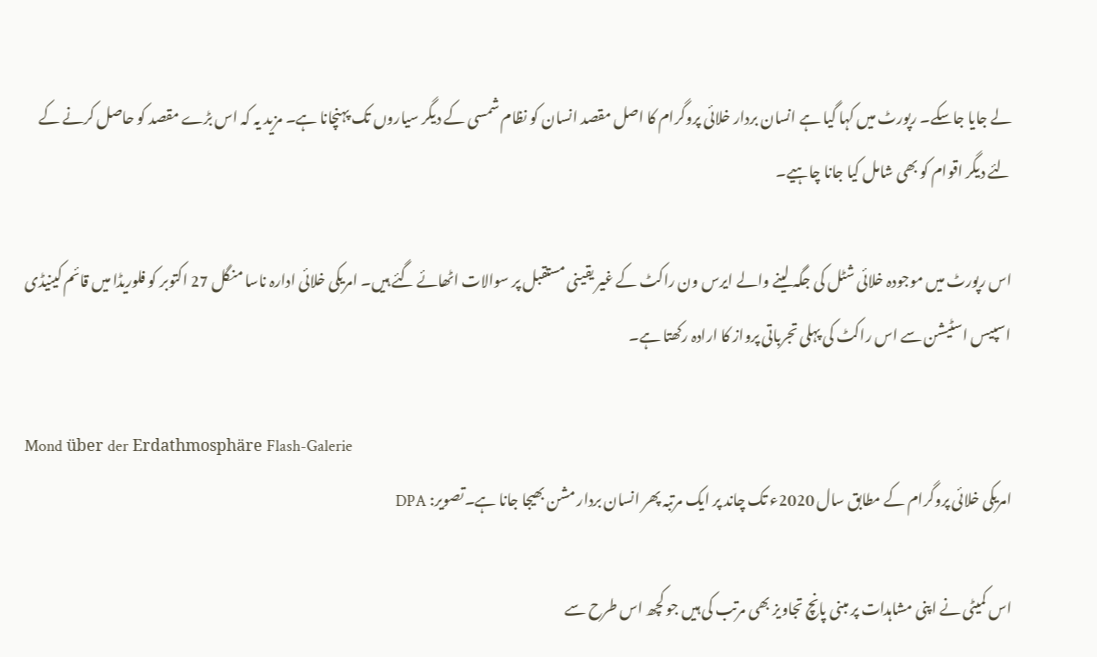لے جایا جاسکے۔ رپورٹ میں کہا گیا ہے انسان بردار خلائی پروگرام کا اصل مقصد انسان کو نظام شمسی کے دیگر سیاروں تک پہنچانا ہے۔ مزید یہ کہ اس بڑے مقصد کو حاصل کرنے کے لئے دیگر اقوام کو بھی شامل کیا جانا چاہیے۔

اس رپورٹ میں موجودہ خلائی شٹل کی جگہ لینے والے ایرس ون راکٹ کے غیر یقینی مستقبل پر سوالات اٹھائے گئے ہیں۔ امریکی خلائی ادارہ ناسا منگل 27 اکتوبر کو فلوریڈا میں قائم کینیڈی اسپیس اسٹیشن سے اس راکٹ کی پہلی تجرباتی پرواز کا ارادہ رکھتا ہے۔

Mond über der Erdathmosphäre Flash-Galerie
امریکی خلائی پروگرام کے مطابق سال 2020ء تک چاند پر ایک مرتبہ پھر انسان بردار مشن بھیجا جانا ہے۔تصویر: DPA

اس کمیٹی نے اپنی مشاہدات پر مبنی پانچ تجاویز بھی مرتب کی ہیں جو کچھ اس طرح سے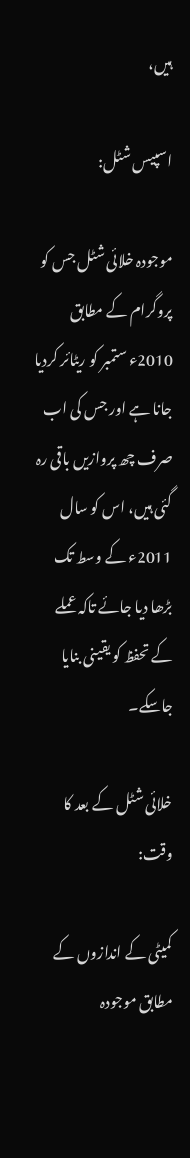ہیں،

اسپیس شٹل:

موجودہ خلائی شٹل جس کو پروگرام کے مطابق 2010ء ستمبر کو ریٹائر کردیا جانا ہے اور جس کی اب صرف چھ پروازیں باقی رہ گئی ہیں، اس کو سال 2011ء کے وسط تک بڑھا دیا جائے تاکہ عملے کے تحفظ کو یقینی بنایا جاسکے۔

خلائی شٹل کے بعد کا وقت:

کمیٹی کے اندازوں کے مطابق موجودہ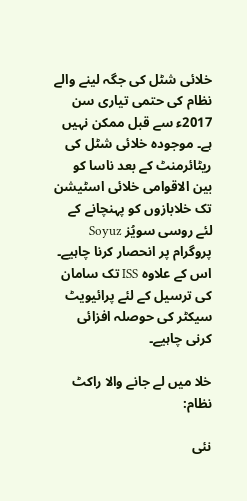خلائی شٹل کی جگہ لینے والے نظام کی حتمی تیاری سن 2017ء سے قبل ممکن نہیں ہے۔ موجودہ خلائی شٹل کی ریٹائرمنٹ کے بعد ناسا کو بین الاقوامی خلائی اسٹیشن تک خلابازوں کو پہنچانے کے لئے روسی سویُز Soyuz پروگرام پر انحصار کرنا چاہیے۔ اس کے علاوہ ISS تک سامان کی ترسیل کے لئے پرائیویٹ سیکٹر کی حوصلہ افزائی کرنی چاہیے۔

خلا میں لے جانے والا راکٹ نظام:

نئی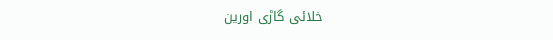خلائی گاڑی اورین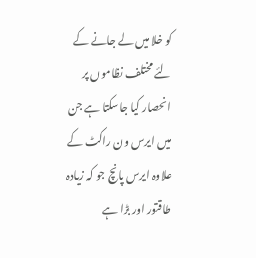کو خلا میں لے جانے کے لئے مختلف نظاموں پر انحصار کیا جاسکتا ہے جن میں ایرس ون راکٹ کے علاوہ ایرس پانچ جو کہ زیادہ طاقتور اور بڑا ہے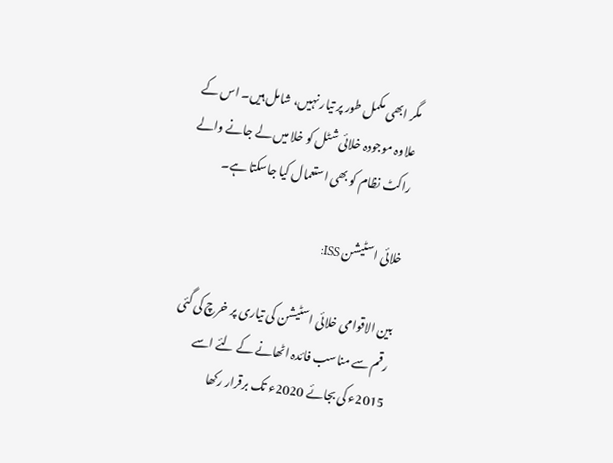مگر ابھی مکمل طور پر تیار نہیں، شامل ہیں۔ اس کے علاوہ موجودہ خلائی شٹل کو خلا میں لے جانے والے راکٹ نظام کو بھی استعمال کیا جاسکتا ہے۔

خلائی اسٹیشن ISS:

بین الاقوامی خلائی اسٹیشن کی تیاری پر خرچ کی گئی رقم سے مناسب فائدہ اٹھانے کے لئے اسے 2015ء کی بجائے 2020ء تک برقرار رکھا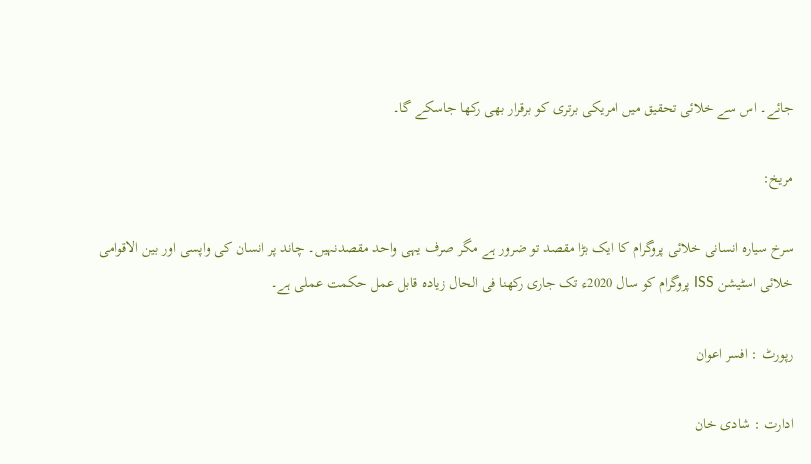جائے۔ اس سے خلائی تحقیق میں امریکی برتری کو برقرار بھی رکھا جاسکے گا۔

مریخ:

سرخ سیارہ انسانی خلائی پروگرام کا ایک بڑا مقصد تو ضرور ہے مگر صرف یہی واحد مقصدنہیں۔ چاند پر انسان کی واپسی اور بین الاقوامی خلائی اسٹیشن ISS پروگرام کو سال 2020ء تک جاری رکھنا فی الحال زیادہ قابل عمل حکمت عملی ہے۔

رپورٹ : افسر اعوان

ادارت : شادی خان